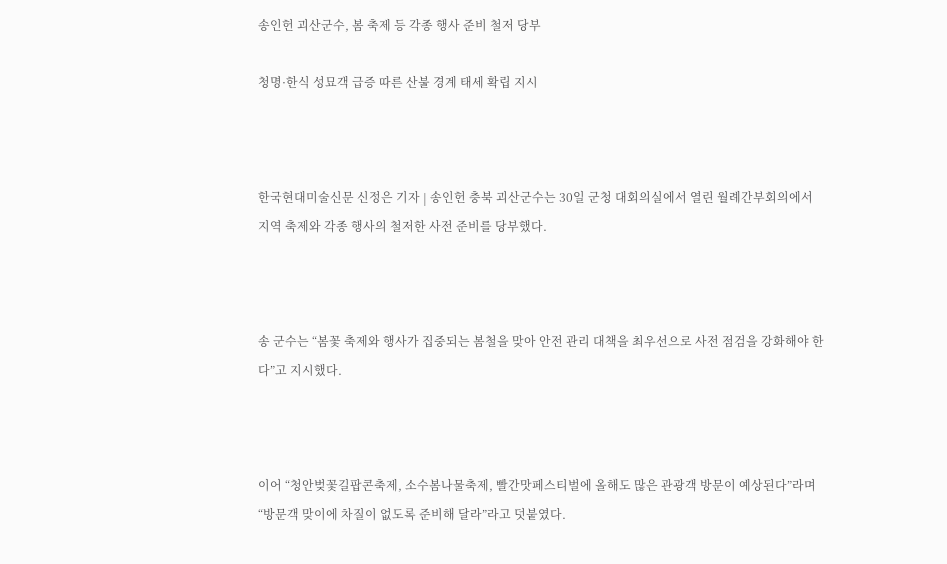송인헌 괴산군수, 봄 축제 등 각종 행사 준비 철저 당부

청명·한식 성묘객 급증 따른 산불 경계 태세 확립 지시



한국현대미술신문 신정은 기자 | 송인헌 충북 괴산군수는 30일 군청 대회의실에서 열린 월례간부회의에서 지역 축제와 각종 행사의 철저한 사전 준비를 당부했다.



송 군수는 “봄꽃 축제와 행사가 집중되는 봄철을 맞아 안전 관리 대책을 최우선으로 사전 점검을 강화해야 한다”고 지시했다.



이어 “청안벚꽃길팝콘축제, 소수봄나물축제, 빨간맛페스티벌에 올해도 많은 관광객 방문이 예상된다”라며 “방문객 맞이에 차질이 없도록 준비해 달라”라고 덧붙였다.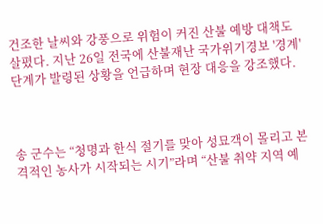건조한 날씨와 강풍으로 위험이 커진 산불 예방 대책도 살폈다. 지난 26일 전국에 산불재난 국가위기경보 '경계' 단계가 발령된 상황을 언급하며 현장 대응을 강조했다.



송 군수는 “청명과 한식 절기를 맞아 성묘객이 몰리고 본격적인 농사가 시작되는 시기”라며 “산불 취약 지역 예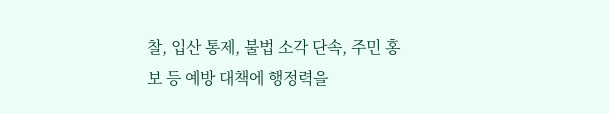찰, 입산 통제, 불법 소각 단속, 주민 홍보 등 예방 대책에 행정력을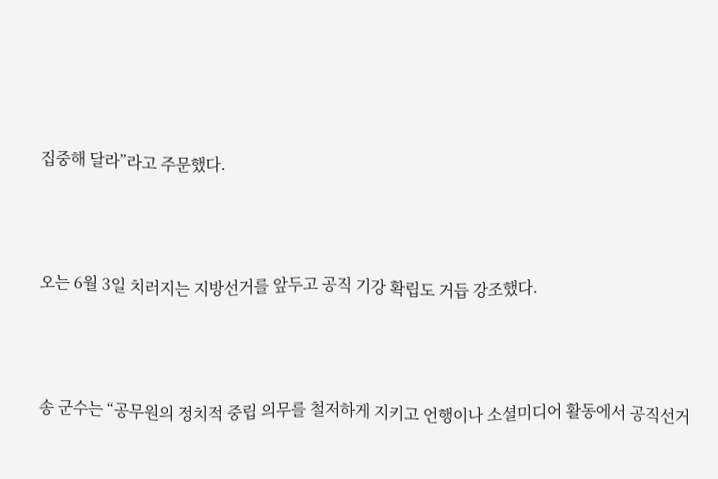집중해 달라”라고 주문했다.



오는 6월 3일 치러지는 지방선거를 앞두고 공직 기강 확립도 거듭 강조했다.



송 군수는 “공무원의 정치적 중립 의무를 철저하게 지키고 언행이나 소셜미디어 활동에서 공직선거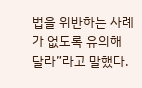법을 위반하는 사례가 없도록 유의해 달라”라고 말했다.